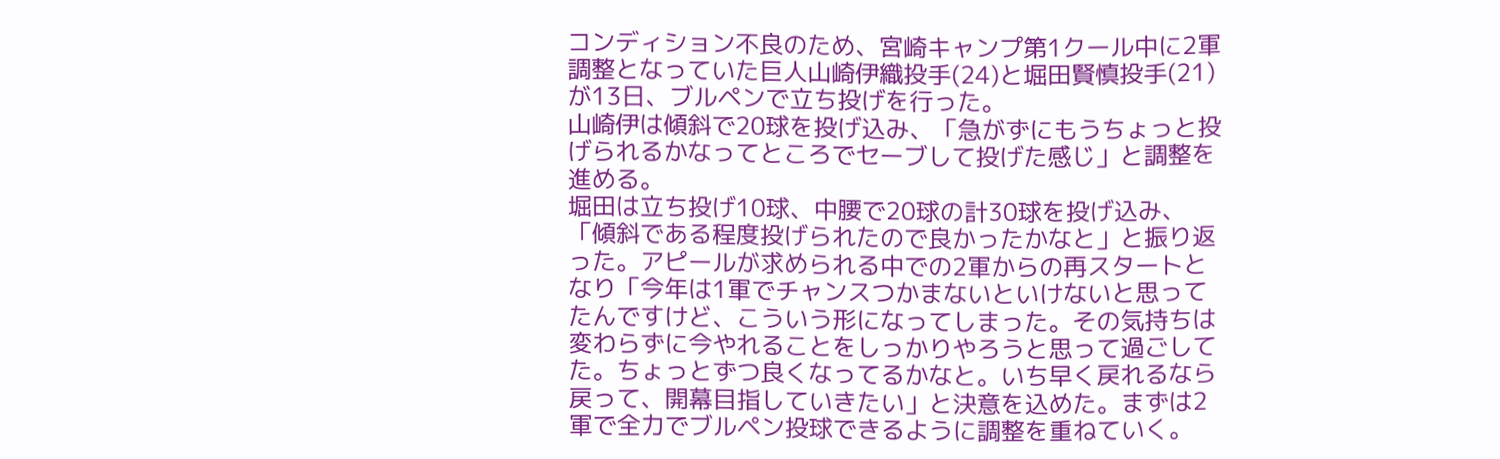コンディション不良のため、宮崎キャンプ第1クール中に2軍調整となっていた巨人山崎伊織投手(24)と堀田賢慎投手(21)が13日、ブルペンで立ち投げを行った。
山崎伊は傾斜で20球を投げ込み、「急がずにもうちょっと投げられるかなってところでセーブして投げた感じ」と調整を進める。
堀田は立ち投げ10球、中腰で20球の計30球を投げ込み、「傾斜である程度投げられたので良かったかなと」と振り返った。アピールが求められる中での2軍からの再スタートとなり「今年は1軍でチャンスつかまないといけないと思ってたんですけど、こういう形になってしまった。その気持ちは変わらずに今やれることをしっかりやろうと思って過ごしてた。ちょっとずつ良くなってるかなと。いち早く戻れるなら戻って、開幕目指していきたい」と決意を込めた。まずは2軍で全力でブルペン投球できるように調整を重ねていく。